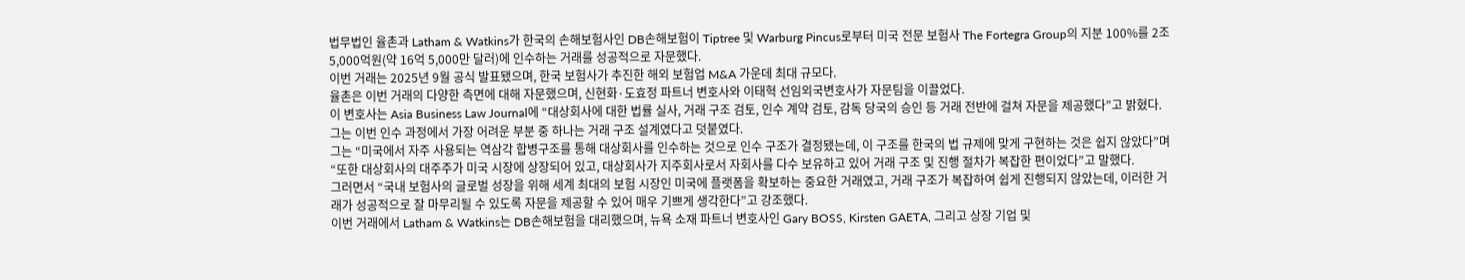법무법인 율촌과 Latham & Watkins가 한국의 손해보험사인 DB손해보험이 Tiptree 및 Warburg Pincus로부터 미국 전문 보험사 The Fortegra Group의 지분 100%를 2조 5,000억원(약 16억 5,000만 달러)에 인수하는 거래를 성공적으로 자문했다.
이번 거래는 2025년 9월 공식 발표됐으며, 한국 보험사가 추진한 해외 보험업 M&A 가운데 최대 규모다.
율촌은 이번 거래의 다양한 측면에 대해 자문했으며, 신현화·도효정 파트너 변호사와 이태혁 선임외국변호사가 자문팀을 이끌었다.
이 변호사는 Asia Business Law Journal에 “대상회사에 대한 법률 실사, 거래 구조 검토, 인수 계약 검토, 감독 당국의 승인 등 거래 전반에 걸쳐 자문을 제공했다”고 밝혔다.
그는 이번 인수 과정에서 가장 어려운 부분 중 하나는 거래 구조 설계였다고 덧붙였다.
그는 “미국에서 자주 사용되는 역삼각 합병구조를 통해 대상회사를 인수하는 것으로 인수 구조가 결정됐는데, 이 구조를 한국의 법 규제에 맞게 구현하는 것은 쉽지 않았다”며 “또한 대상회사의 대주주가 미국 시장에 상장되어 있고, 대상회사가 지주회사로서 자회사를 다수 보유하고 있어 거래 구조 및 진행 절차가 복잡한 편이었다”고 말했다.
그러면서 “국내 보험사의 글로벌 성장을 위해 세계 최대의 보험 시장인 미국에 플랫폼을 확보하는 중요한 거래였고, 거래 구조가 복잡하여 쉽게 진행되지 않았는데, 이러한 거래가 성공적으로 잘 마무리될 수 있도록 자문을 제공할 수 있어 매우 기쁘게 생각한다”고 강조했다.
이번 거래에서 Latham & Watkins는 DB손해보험을 대리했으며, 뉴욕 소재 파트너 변호사인 Gary BOSS, Kirsten GAETA, 그리고 상장 기업 및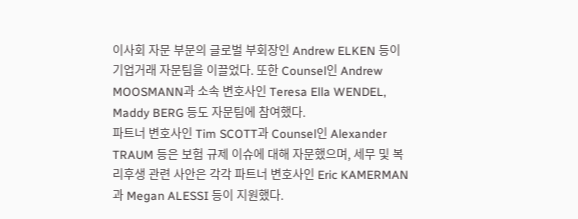이사회 자문 부문의 글로벌 부회장인 Andrew ELKEN 등이 기업거래 자문팀을 이끌었다. 또한 Counsel인 Andrew MOOSMANN과 소속 변호사인 Teresa Ella WENDEL, Maddy BERG 등도 자문팀에 참여했다.
파트너 변호사인 Tim SCOTT과 Counsel인 Alexander TRAUM 등은 보험 규제 이슈에 대해 자문했으며, 세무 및 복리후생 관련 사안은 각각 파트너 변호사인 Eric KAMERMAN과 Megan ALESSI 등이 지원했다.